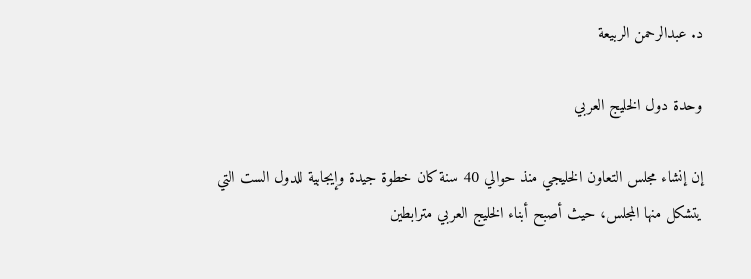د. عبدالرحمن الربيعة

وحدة دول الخليج العربي

إن إنشاء مجلس التعاون الخليجي منذ حوالي 40 سنة كان خطوة جيدة وإيجابية للدول الست التي يتشكل منها المجلس، حيث أصبح أبناء الخليج العربي مترابطين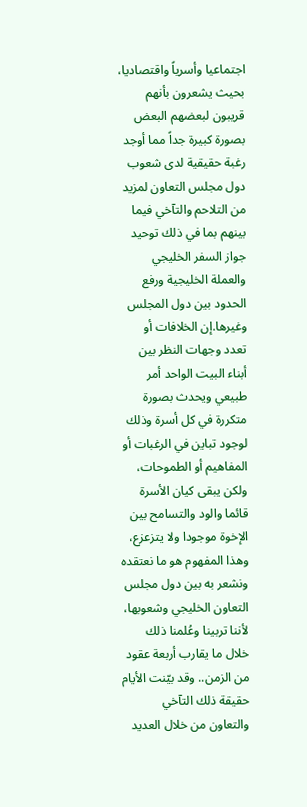اجتماعيا وأسرياً واقتصاديا، بحيث يشعرون بأنهم قريبون لبعضهم البعض بصورة كبيرة جداً مما أوجد رغبة حقيقية لدى شعوب دول مجلس التعاون لمزيد من التلاحم والتآخي فيما بينهم بما في ذلك توحيد جواز السفر الخليجي والعملة الخليجية ورفع الحدود بين دول المجلس وغيرها.إن الخلافات أو تعدد وجهات النظر بين أبناء البيت الواحد أمر طبيعي ويحدث بصورة متكررة في كل أسرة وذلك لوجود تباين في الرغبات أو المفاهيم أو الطموحات، ولكن يبقى كيان الأسرة قائما والود والتسامح بين الإخوة موجودا ولا يتزعزع، وهذا المفهوم هو ما نعتقده ونشعر به بين دول مجلس التعاون الخليجي وشعوبها، لأننا تربينا وعُلمنا ذلك خلال ما يقارب أربعة عقود من الزمن.. وقد بيّنت الأيام حقيقة ذلك التآخي والتعاون من خلال العديد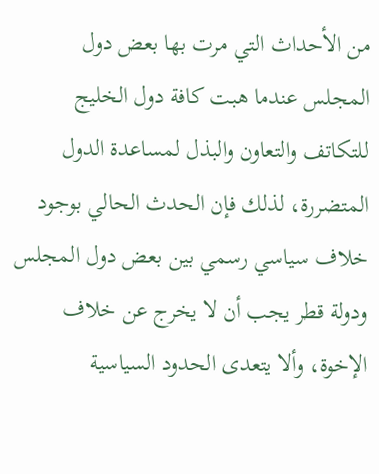من الأحداث التي مرت بها بعض دول المجلس عندما هبت كافة دول الخليج للتكاتف والتعاون والبذل لمساعدة الدول المتضررة، لذلك فإن الحدث الحالي بوجود خلاف سياسي رسمي بين بعض دول المجلس ودولة قطر يجب أن لا يخرج عن خلاف الإخوة، وألا يتعدى الحدود السياسية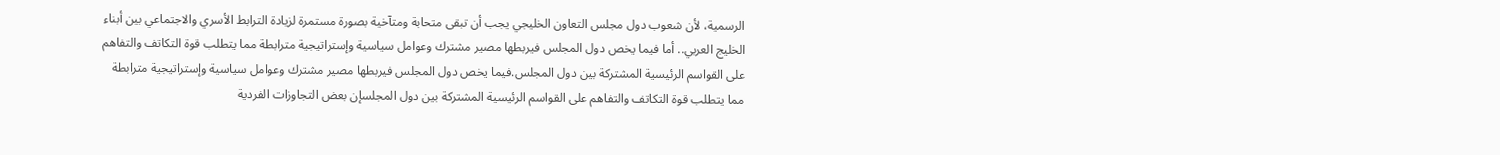الرسمية، لأن شعوب دول مجلس التعاون الخليجي يجب أن تبقى متحابة ومتآخية بصورة مستمرة لزيادة الترابط الأسري والاجتماعي بين أبناء الخليج العربي.. أما فيما يخص دول المجلس فيربطها مصير مشترك وعوامل سياسية وإستراتيجية مترابطة مما يتطلب قوة التكاتف والتفاهم على القواسم الرئيسية المشتركة بين دول المجلس.فيما يخص دول المجلس فيربطها مصير مشترك وعوامل سياسية وإستراتيجية مترابطة مما يتطلب قوة التكاتف والتفاهم على القواسم الرئيسية المشتركة بين دول المجلسإن بعض التجاوزات الفردية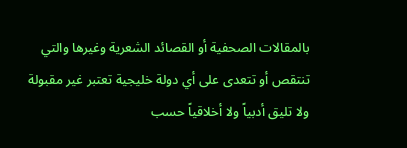بالمقالات الصحفية أو القصائد الشعرية وغيرها والتي تنتقص أو تتعدى على أي دولة خليجية تعتبر غير مقبولة ولا تليق أدبياً ولا أخلاقياً حسب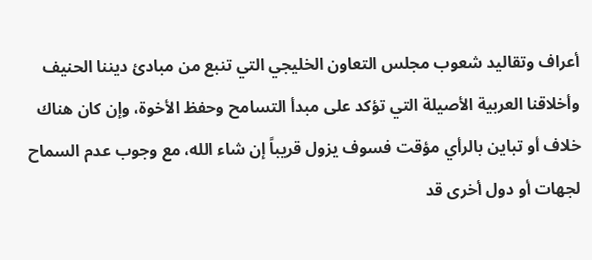أعراف وتقاليد شعوب مجلس التعاون الخليجي التي تنبع من مبادئ ديننا الحنيف وأخلاقنا العربية الأصيلة التي تؤكد على مبدأ التسامح وحفظ الأخوة، وإن كان هناك خلاف أو تباين بالرأي مؤقت فسوف يزول قريباً إن شاء الله، مع وجوب عدم السماح لجهات أو دول أخرى قد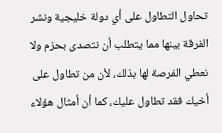تحاول التطاول على أي دولة خليجية ونشر الفرقة بينها مما يتطلب أن نتصدى بحزم ولا نعطي الفرصة لها بذلك، لأن من تطاول على أخيك فقد تطاول عليك، كما أن أمثال هؤلاء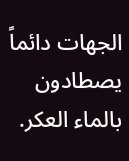الجهات دائماً يصطادون بالماء العكر.